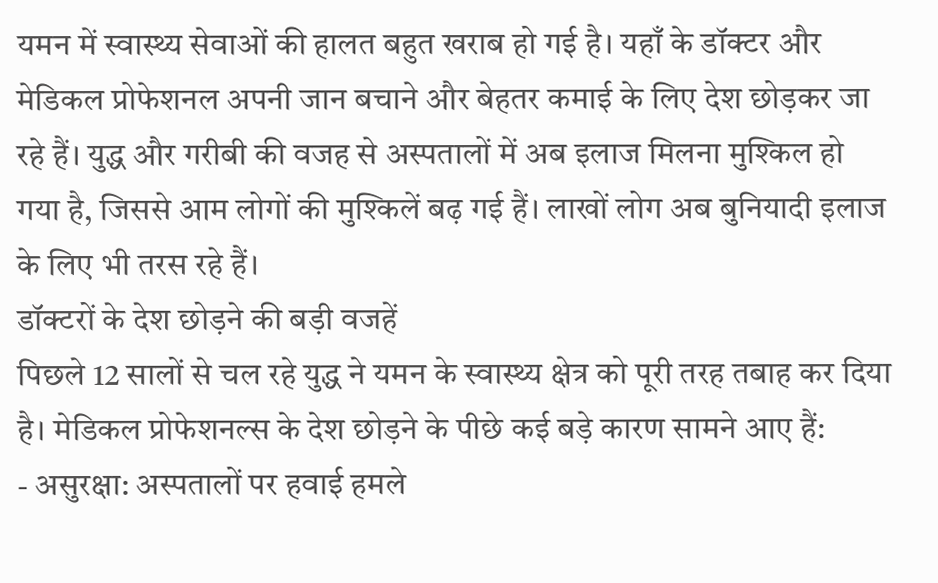यमन में स्वास्थ्य सेवाओं की हालत बहुत खराब हो गई है। यहाँ के डॉक्टर और मेडिकल प्रोफेशनल अपनी जान बचाने और बेहतर कमाई के लिए देश छोड़कर जा रहे हैं। युद्ध और गरीबी की वजह से अस्पतालों में अब इलाज मिलना मुश्किल हो गया है, जिससे आम लोगों की मुश्किलें बढ़ गई हैं। लाखों लोग अब बुनियादी इलाज के लिए भी तरस रहे हैं।
डॉक्टरों के देश छोड़ने की बड़ी वजहें
पिछले 12 सालों से चल रहे युद्ध ने यमन के स्वास्थ्य क्षेत्र को पूरी तरह तबाह कर दिया है। मेडिकल प्रोफेशनल्स के देश छोड़ने के पीछे कई बड़े कारण सामने आए हैं:
- असुरक्षा: अस्पतालों पर हवाई हमले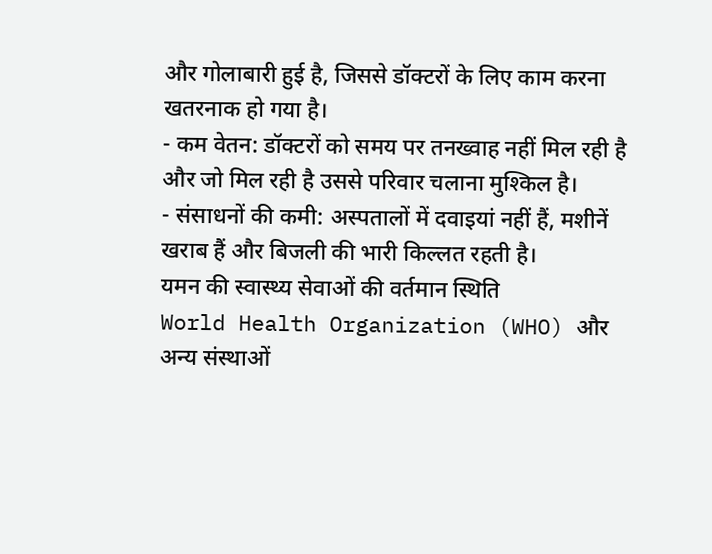और गोलाबारी हुई है, जिससे डॉक्टरों के लिए काम करना खतरनाक हो गया है।
- कम वेतन: डॉक्टरों को समय पर तनख्वाह नहीं मिल रही है और जो मिल रही है उससे परिवार चलाना मुश्किल है।
- संसाधनों की कमी: अस्पतालों में दवाइयां नहीं हैं, मशीनें खराब हैं और बिजली की भारी किल्लत रहती है।
यमन की स्वास्थ्य सेवाओं की वर्तमान स्थिति
World Health Organization (WHO) और अन्य संस्थाओं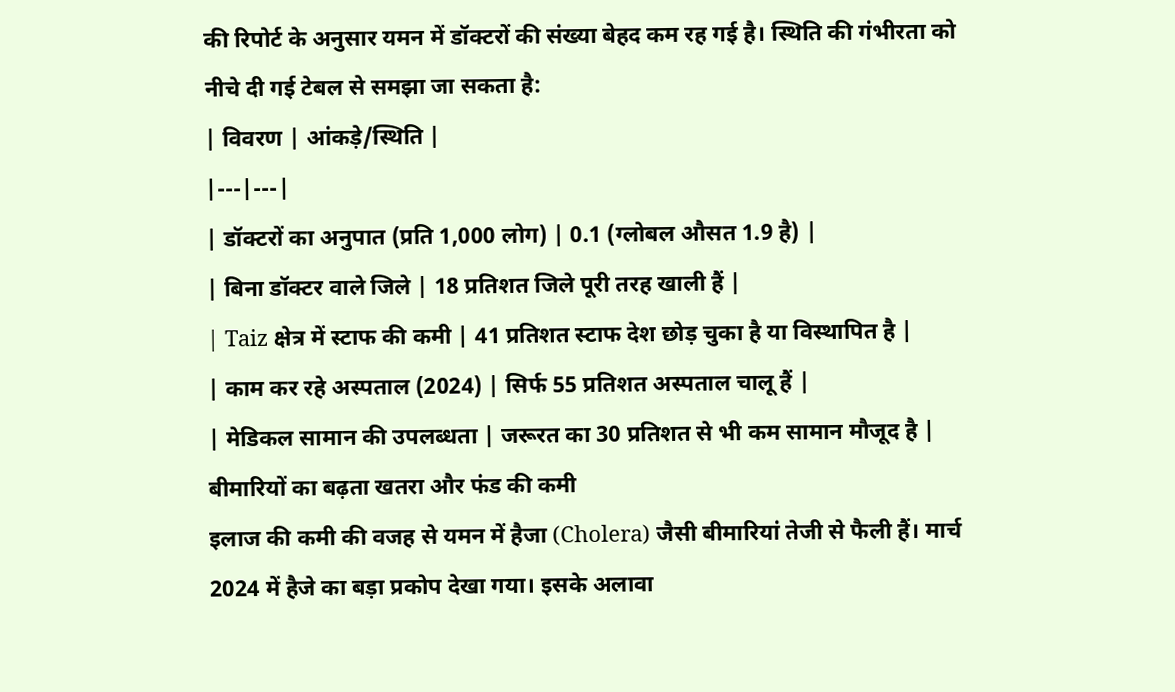की रिपोर्ट के अनुसार यमन में डॉक्टरों की संख्या बेहद कम रह गई है। स्थिति की गंभीरता को नीचे दी गई टेबल से समझा जा सकता है:
| विवरण | आंकड़े/स्थिति |
|---|---|
| डॉक्टरों का अनुपात (प्रति 1,000 लोग) | 0.1 (ग्लोबल औसत 1.9 है) |
| बिना डॉक्टर वाले जिले | 18 प्रतिशत जिले पूरी तरह खाली हैं |
| Taiz क्षेत्र में स्टाफ की कमी | 41 प्रतिशत स्टाफ देश छोड़ चुका है या विस्थापित है |
| काम कर रहे अस्पताल (2024) | सिर्फ 55 प्रतिशत अस्पताल चालू हैं |
| मेडिकल सामान की उपलब्धता | जरूरत का 30 प्रतिशत से भी कम सामान मौजूद है |
बीमारियों का बढ़ता खतरा और फंड की कमी
इलाज की कमी की वजह से यमन में हैजा (Cholera) जैसी बीमारियां तेजी से फैली हैं। मार्च 2024 में हैजे का बड़ा प्रकोप देखा गया। इसके अलावा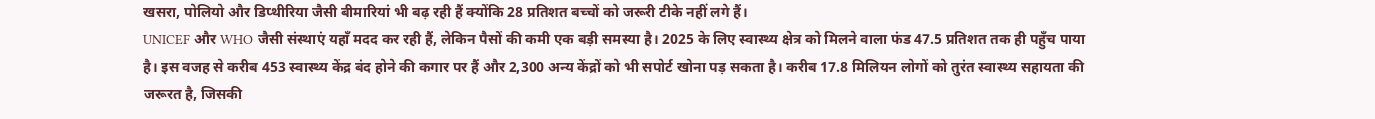खसरा, पोलियो और डिप्थीरिया जैसी बीमारियां भी बढ़ रही हैं क्योंकि 28 प्रतिशत बच्चों को जरूरी टीके नहीं लगे हैं।
UNICEF और WHO जैसी संस्थाएं यहाँ मदद कर रही हैं, लेकिन पैसों की कमी एक बड़ी समस्या है। 2025 के लिए स्वास्थ्य क्षेत्र को मिलने वाला फंड 47.5 प्रतिशत तक ही पहुँच पाया है। इस वजह से करीब 453 स्वास्थ्य केंद्र बंद होने की कगार पर हैं और 2,300 अन्य केंद्रों को भी सपोर्ट खोना पड़ सकता है। करीब 17.8 मिलियन लोगों को तुरंत स्वास्थ्य सहायता की जरूरत है, जिसकी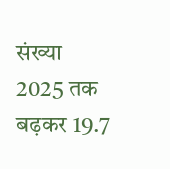संख्या 2025 तक बढ़कर 19.7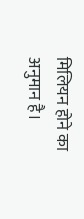मिलियन होने का अनुमान है।